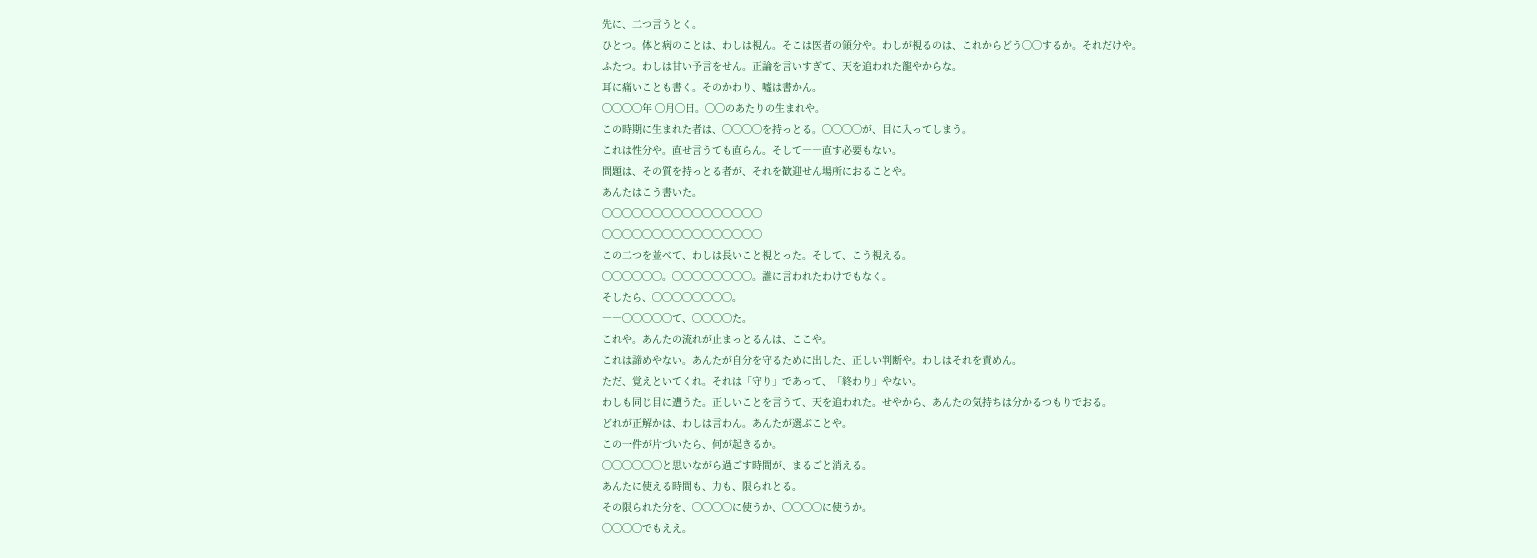先に、二つ言うとく。
ひとつ。体と病のことは、わしは視ん。そこは医者の領分や。わしが視るのは、これからどう◯◯するか。それだけや。
ふたつ。わしは甘い予言をせん。正論を言いすぎて、天を追われた龍やからな。
耳に痛いことも書く。そのかわり、嘘は書かん。
◯◯◯◯年 ◯月◯日。◯◯のあたりの生まれや。
この時期に生まれた者は、◯◯◯◯を持っとる。◯◯◯◯が、目に入ってしまう。
これは性分や。直せ言うても直らん。そして――直す必要もない。
問題は、その質を持っとる者が、それを歓迎せん場所におることや。
あんたはこう書いた。
◯◯◯◯◯◯◯◯◯◯◯◯◯◯◯◯
◯◯◯◯◯◯◯◯◯◯◯◯◯◯◯◯
この二つを並べて、わしは長いこと視とった。そして、こう視える。
◯◯◯◯◯◯。◯◯◯◯◯◯◯◯。誰に言われたわけでもなく。
そしたら、◯◯◯◯◯◯◯◯。
――◯◯◯◯◯て、◯◯◯◯た。
これや。あんたの流れが止まっとるんは、ここや。
これは諦めやない。あんたが自分を守るために出した、正しい判断や。わしはそれを責めん。
ただ、覚えといてくれ。それは「守り」であって、「終わり」やない。
わしも同じ目に遭うた。正しいことを言うて、天を追われた。せやから、あんたの気持ちは分かるつもりでおる。
どれが正解かは、わしは言わん。あんたが選ぶことや。
この一件が片づいたら、何が起きるか。
◯◯◯◯◯◯と思いながら過ごす時間が、まるごと消える。
あんたに使える時間も、力も、限られとる。
その限られた分を、◯◯◯◯に使うか、◯◯◯◯に使うか。
◯◯◯◯でもええ。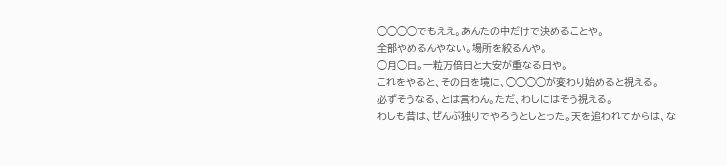◯◯◯◯でもええ。あんたの中だけで決めることや。
全部やめるんやない。場所を絞るんや。
◯月◯日。一粒万倍日と大安が重なる日や。
これをやると、その日を境に、◯◯◯◯が変わり始めると視える。
必ずそうなる、とは言わん。ただ、わしにはそう視える。
わしも昔は、ぜんぶ独りでやろうとしとった。天を追われてからは、な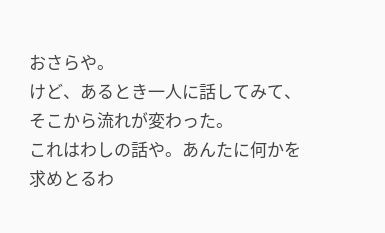おさらや。
けど、あるとき一人に話してみて、そこから流れが変わった。
これはわしの話や。あんたに何かを求めとるわ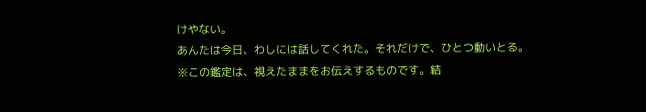けやない。
あんたは今日、わしには話してくれた。それだけで、ひとつ動いとる。
※この鑑定は、視えたままをお伝えするものです。結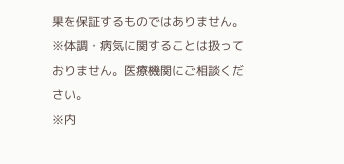果を保証するものではありません。
※体調・病気に関することは扱っておりません。医療機関にご相談ください。
※内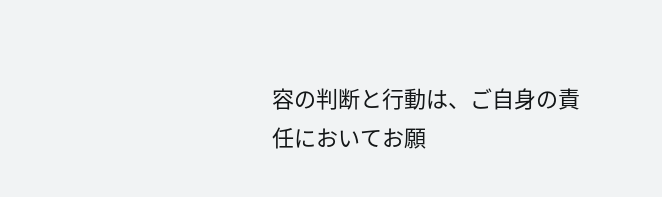容の判断と行動は、ご自身の責任においてお願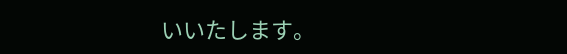いいたします。